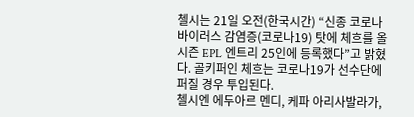첼시는 21일 오전(한국시간) “신종 코로나바이러스 감염증(코로나19) 탓에 체흐를 올 시즌 EPL 엔트리 25인에 등록했다”고 밝혔다. 골키퍼인 체흐는 코로나19가 선수단에 퍼질 경우 투입된다.
첼시엔 에두아르 멘디, 케파 아리사발라가,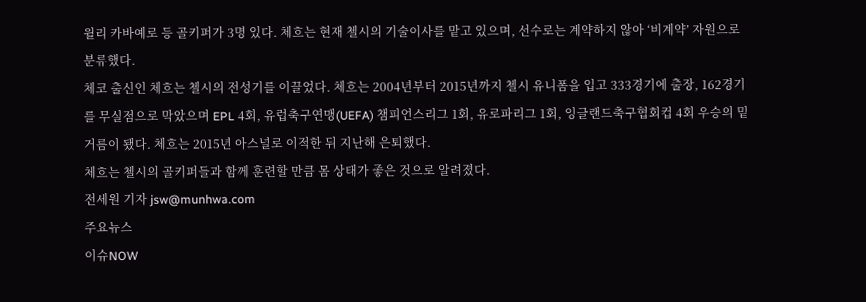윌리 카바예로 등 골키퍼가 3명 있다. 체흐는 현재 첼시의 기술이사를 맡고 있으며, 선수로는 계약하지 않아 ‘비계약’ 자원으로 분류했다.
체코 출신인 체흐는 첼시의 전성기를 이끌었다. 체흐는 2004년부터 2015년까지 첼시 유니폼을 입고 333경기에 출장, 162경기를 무실점으로 막았으며 EPL 4회, 유럽축구연맹(UEFA) 챔피언스리그 1회, 유로파리그 1회, 잉글랜드축구협회컵 4회 우승의 밑거름이 됐다. 체흐는 2015년 아스널로 이적한 뒤 지난해 은퇴했다.
체흐는 첼시의 골키퍼들과 함께 훈련할 만큼 몸 상태가 좋은 것으로 알려졌다.
전세원 기자 jsw@munhwa.com
주요뉴스
이슈NOW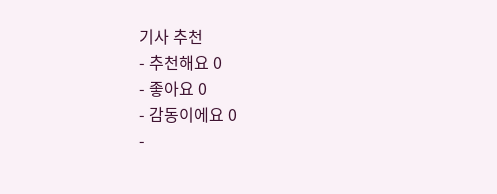기사 추천
- 추천해요 0
- 좋아요 0
- 감동이에요 0
-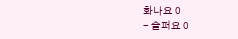화나요 0
- 슬퍼요 0